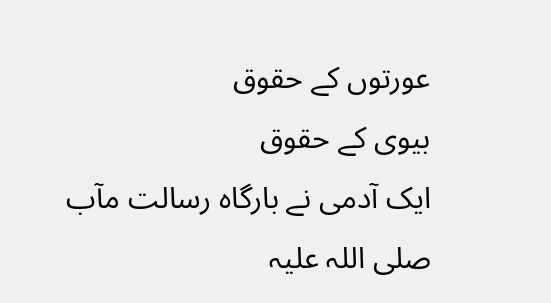عورتوں کے حقوق
بیوی کے حقوق
ایک آدمی نے بارگاہ رسالت مآب صلی اللہ علیہ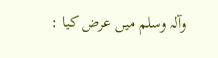وآلہ وسلم میں عرض کیا :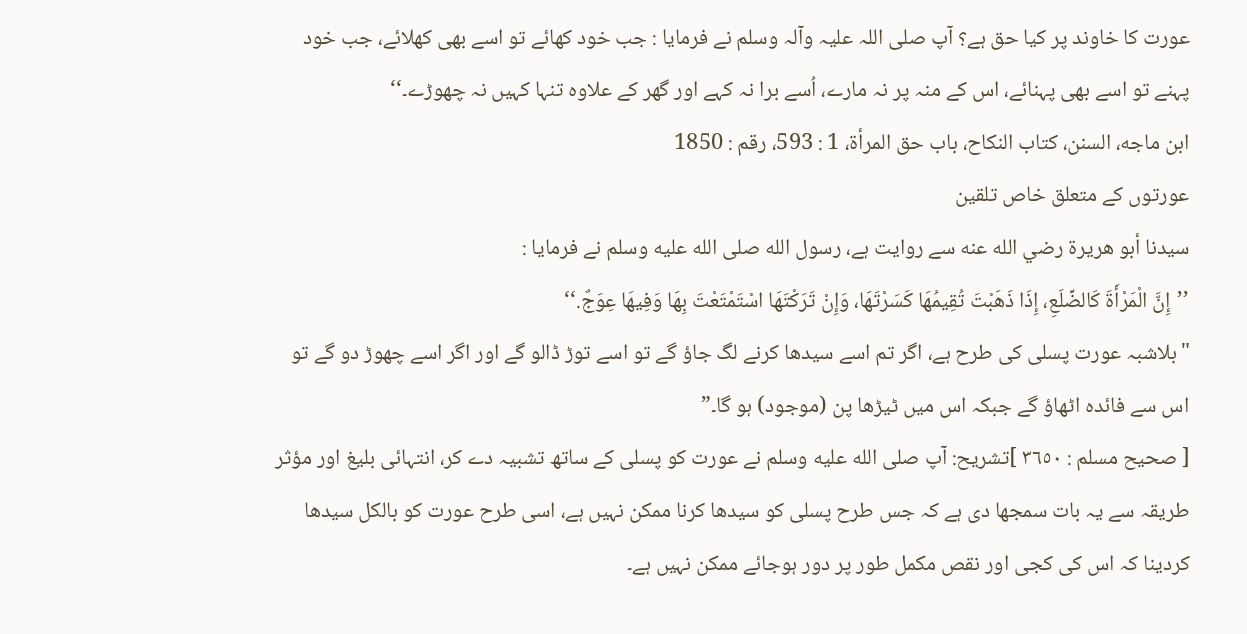عورت کا خاوند پر کیا حق ہے؟ آپ صلی اللہ علیہ وآلہ وسلم نے فرمایا : جب خود کھائے تو اسے بھی کھلائے، جب خود پہنے تو اسے بھی پہنائے، اس کے منہ پر نہ مارے، اُسے برا نہ کہے اور گھر کے علاوہ تنہا کہیں نہ چھوڑے۔‘‘
ابن ماجه، السنن، کتاب النکاح، باب حق المرأة، 1 : 593، رقم : 1850
عورتوں کے متعلق خاص تلقین
سیدنا أبو هريرة رضي الله عنه سے روایت ہے، رسول الله صلى الله عليه وسلم نے فرمایا :
’’إِنَّ الْمَرْأَةَ كَالضِّلَعِ، إِذَا ذَهَبْتَ تُقِيمُهَا كَسَرْتَهَا، وَإِنْ تَرَكْتَهَا اسْتَمْتَعْتَ بِهَا وَفِيهَا عِوَجٌ.‘‘
"بلاشبہ عورت پسلی کی طرح ہے، اگر تم اسے سیدھا کرنے لگ جاؤ گے تو اسے توڑ ڈالو گے اور اگر اسے چھوڑ دو گے تو اس سے فائدہ اٹھاؤ گے جبکہ اس میں ٹیڑھا پن (موجود) ہو گا۔”
[ صحيح مسلم : ٣٦٥٠ ]تشریح: آپ صلى الله عليه وسلم نے عورت کو پسلی کے ساتھ تشبیہ دے کر، انتہائی بلیغ اور مؤثر طریقہ سے یہ بات سمجھا دی ہے کہ جس طرح پسلی کو سیدھا کرنا ممکن نہیں ہے، اسی طرح عورت کو بالکل سیدھا کردینا کہ اس کی کجی اور نقص مکمل طور پر دور ہوجائے ممکن نہیں ہے۔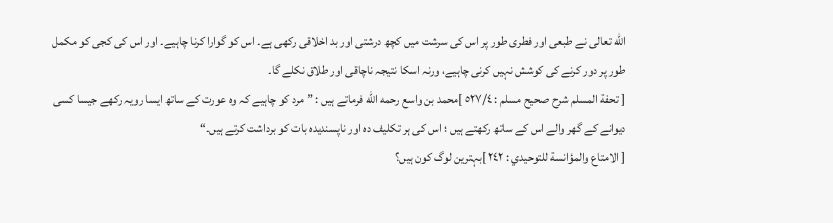الله تعالی نے طبعی اور فطری طور پر اس کی سرشت میں کچھ درشتی اور بد اخلاقی رکھی ہے۔ اس کو گوارا کرنا چاہیے۔ اور اس کی کجی کو مکمل طور پر دور کرنے کی کوشش نہیں کرنی چاہیے، ورنہ اسکا نتیجہ ناچاقی اور طلاق نکلے گا۔
[ تحفة المسلم شرح صحيح مسلم : ٥٢٧/٤ ]محمد بن واسع رحمه الله فرماتے ہیں : ”مرد کو چاہیے کہ وہ عورت کے ساتھ ایسا رویہ رکھے جیسا کسی دیوانے کے گھر والے اس کے ساتھ رکھتے ہیں ؛ اس کی ہر تکلیف دہ اور ناپسندیدہ بات کو برداشت کرتے ہیں۔“
[ الامتاع والمؤانسة للتوحيدي : ٢٤٢ ]بہترین لوگ کون ہیں؟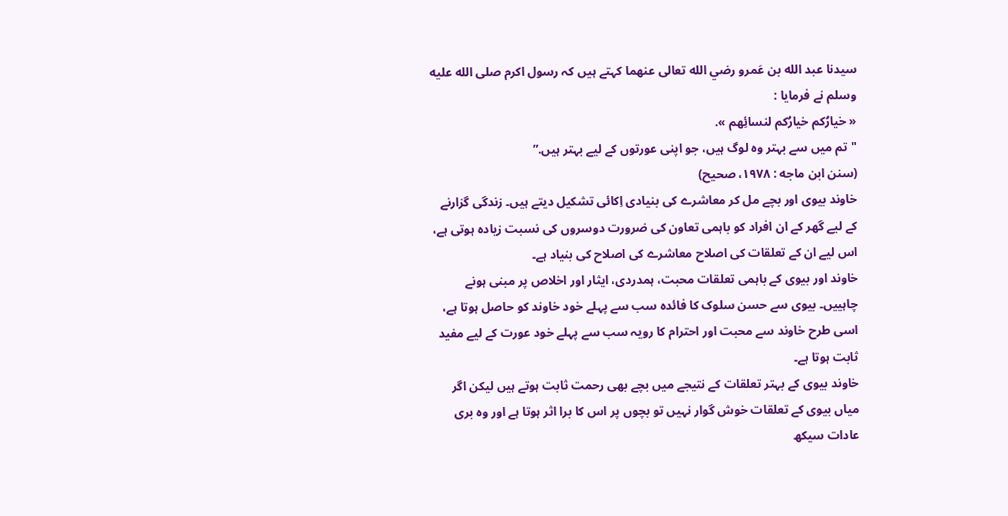سیدنا عبد الله بن عَمرو رضي الله تعالى عنهما کہتے ہیں کہ رسول اکرم صلى الله عليه وسلم نے فرمایا :
« خيارُكم خيارُكم لنسائِهم ».
"تم میں سے بہتر وہ لوگ ہیں، جو اپنی عورتوں کے لیے بہتر ہیں.”
(سنن ابن ماجه : ١٩٧٨، صحيح)
خاوند بیوی اور بچے مل کر معاشرے کی بنیادی اِکائی تشکیل دیتے ہیں۔ زندگی گزارنے کے لیے گھر کے ان افراد کو باہمی تعاون کی ضرورت دوسروں کی نسبت زیادہ ہوتی ہے، اس لیے ان کے تعلقات کی اصلاح معاشرے کی اصلاح کی بنیاد ہے۔
خاوند اور بیوی کے باہمی تعلقات محبت، ہمدردی، ایثار اور اخلاص پر مبنی ہونے چاہییں۔ بیوی سے حسن سلوک کا فائدہ سب سے پہلے خود خاوند کو حاصل ہوتا ہے، اسی طرح خاوند سے محبت اور احترام کا رویہ سب سے پہلے خود عورت کے لیے مفید ثابت ہوتا ہے۔
خاوند بیوی کے بہتر تعلقات کے نتیجے میں بچے بھی رحمت ثابت ہوتے ہیں لیکن اگر میاں بیوی کے تعلقات خوش گوار نہیں تو بچوں پر اس کا برا اثر ہوتا ہے اور وہ بری عادات سیکھ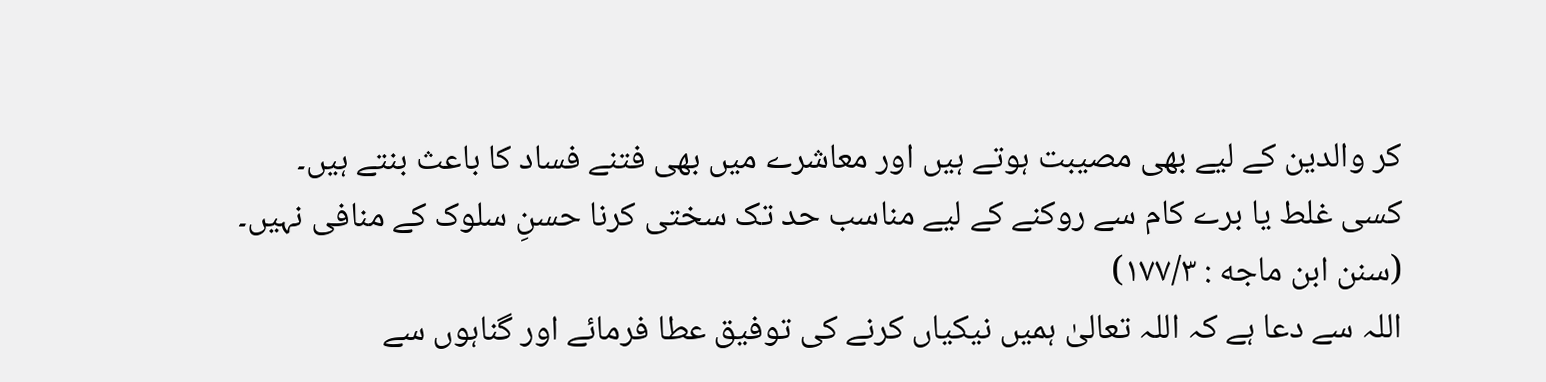کر والدین کے لیے بھی مصیبت ہوتے ہیں اور معاشرے میں بھی فتنے فساد کا باعث بنتے ہیں۔
کسی غلط یا برے کام سے روکنے کے لیے مناسب حد تک سختی کرنا حسنِ سلوک کے منافی نہیں۔
(سنن ابن ماجه : ١٧٧/٣)
اللہ سے دعا ہے کہ اللہ تعالیٰ ہمیں نیکیاں کرنے کی توفیق عطا فرمائے اور گناہوں سے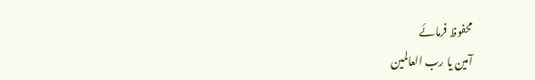محفوظ فرمائے
آمین یا رب العالمین